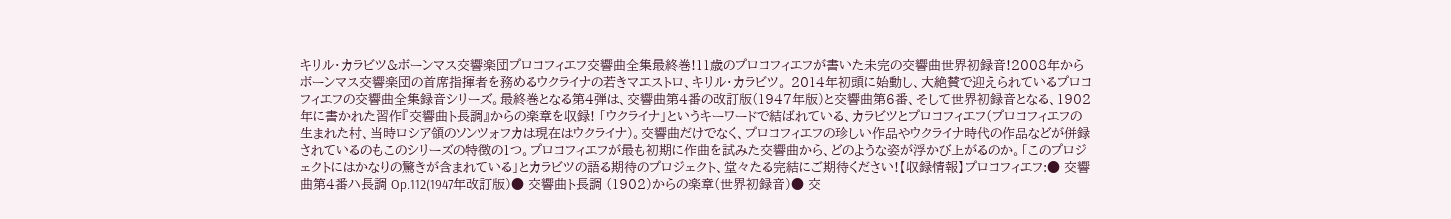キリル・カラビツ&ボーンマス交響楽団プロコフィエフ交響曲全集最終巻!11歳のプロコフィエフが書いた未完の交響曲世界初録音!2008年からボーンマス交響楽団の首席指揮者を務めるウクライナの若きマエストロ、キリル・カラビツ。 2014年初頭に始動し、大絶賛で迎えられているプロコフィエフの交響曲全集録音シリーズ。最終巻となる第4弾は、交響曲第4番の改訂版(1947年版)と交響曲第6番、そして世界初録音となる、1902年に書かれた習作『交響曲ト長調』からの楽章を収録! 「ウクライナ」というキーワードで結ばれている、カラビツとプロコフィエフ(プロコフィエフの生まれた村、当時ロシア領のソンツォフカは現在はウクライナ)。交響曲だけでなく、プロコフィエフの珍しい作品やウクライナ時代の作品などが併録されているのもこのシリーズの特徴の1つ。プロコフィエフが最も初期に作曲を試みた交響曲から、どのような姿が浮かび上がるのか。「このプロジェクトにはかなりの驚きが含まれている」とカラビツの語る期待のプロジェクト、堂々たる完結にご期待ください!【収録情報】プロコフィエフ:● 交響曲第4番ハ長調 Op.112(1947年改訂版)● 交響曲ト長調 (1902)からの楽章(世界初録音)● 交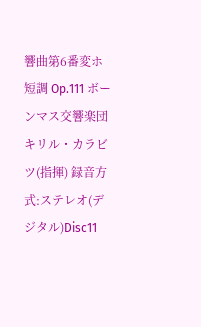響曲第6番変ホ短調 Op.111 ボーンマス交響楽団 キリル・カラビツ(指揮) 録音方式:ステレオ(デジタル)Disc11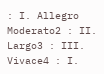: I. Allegro Moderato2 : II. Largo3 : III. Vivace4 : I.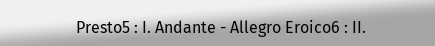Presto5 : I. Andante - Allegro Eroico6 : II.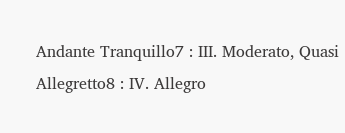Andante Tranquillo7 : III. Moderato, Quasi Allegretto8 : IV. Allegro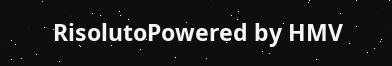RisolutoPowered by HMV